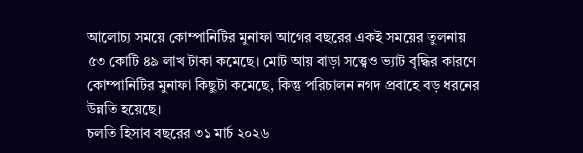আলোচ্য সময়ে কোম্পানিটির মুনাফা আগের বছরের একই সময়ের তুলনায় ৫৩ কোটি ৪৯ লাখ টাকা কমেছে। মোট আয় বাড়া সত্ত্বেও ভ্যাট বৃদ্ধির কারণে কোম্পানিটির মুনাফা কিছুটা কমেছে, কিন্তু পরিচালন নগদ প্রবাহে বড় ধরনের উন্নতি হয়েছে।
চলতি হিসাব বছরের ৩১ মার্চ ২০২৬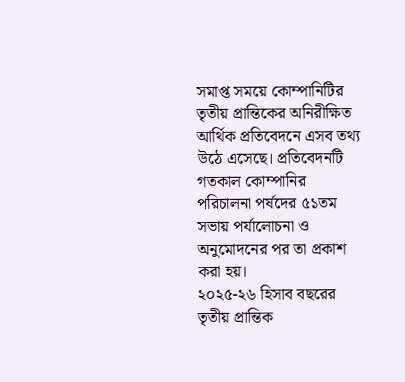সমাপ্ত সময়ে কোম্পানিটির তৃতীয় প্রান্তিকের অনিরীক্ষিত আর্থিক প্রতিবেদনে এসব তথ্য উঠে এসেছে। প্রতিবেদনটি গতকাল কোম্পানির পরিচালনা পর্ষদের ৫১তম সভায় পর্যালোচনা ও অনুমোদনের পর তা প্রকাশ করা হয়।
২০২৫-২৬ হিসাব বছরের তৃতীয় প্রান্তিক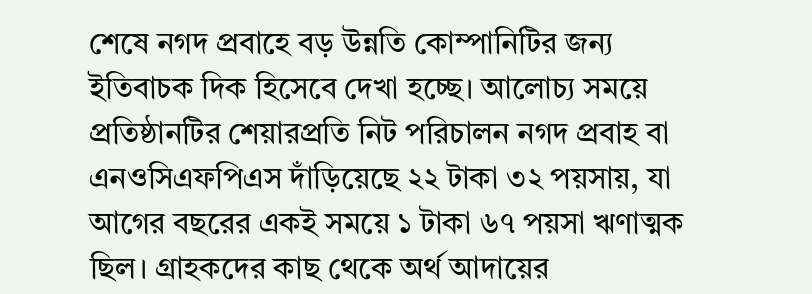শেষে নগদ প্রবাহে বড় উন্নতি কোম্পানিটির জন্য ইতিবাচক দিক হিসেবে দেখা হচ্ছে। আলোচ্য সময়ে প্রতিষ্ঠানটির শেয়ারপ্রতি নিট পরিচালন নগদ প্রবাহ বা এনওসিএফপিএস দাঁড়িয়েছে ২২ টাকা ৩২ পয়সায়, যা আগের বছরের একই সময়ে ১ টাকা ৬৭ পয়সা ঋণাত্মক ছিল। গ্রাহকদের কাছ থেকে অর্থ আদায়ের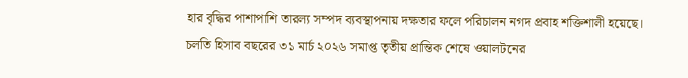হার বৃদ্ধির পাশাপাশি তারল্য সম্পদ ব্যবস্থাপনায় দক্ষতার ফলে পরিচালন নগদ প্রবাহ শক্তিশালী হয়েছে।
চলতি হিসাব বছরের ৩১ মার্চ ২০২৬ সমাপ্ত তৃতীয় প্রান্তিক শেষে ওয়ালটনের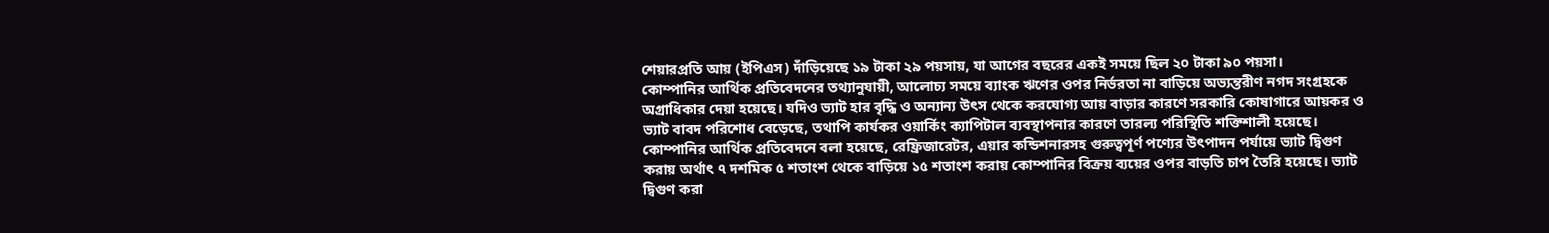শেয়ারপ্রতি আয় (ইপিএস) দাঁড়িয়েছে ১৯ টাকা ২৯ পয়সায়, যা আগের বছরের একই সময়ে ছিল ২০ টাকা ৯০ পয়সা।
কোম্পানির আর্থিক প্রতিবেদনের তথ্যানুযায়ী, আলোচ্য সময়ে ব্যাংক ঋণের ওপর নির্ভরতা না বাড়িয়ে অভ্যন্তরীণ নগদ সংগ্রহকে অগ্রাধিকার দেয়া হয়েছে। যদিও ভ্যাট হার বৃদ্ধি ও অন্যান্য উৎস থেকে করযোগ্য আয় বাড়ার কারণে সরকারি কোষাগারে আয়কর ও ভ্যাট বাবদ পরিশোধ বেড়েছে, তথাপি কার্যকর ওয়ার্কিং ক্যাপিটাল ব্যবস্থাপনার কারণে তারল্য পরিস্থিতি শক্তিশালী হয়েছে।
কোম্পানির আর্থিক প্রতিবেদনে বলা হয়েছে, রেফ্রিজারেটর, এয়ার কন্ডিশনারসহ গুরুত্বপূর্ণ পণ্যের উৎপাদন পর্যায়ে ভ্যাট দ্বিগুণ করায় অর্থাৎ ৭ দশমিক ৫ শতাংশ থেকে বাড়িয়ে ১৫ শতাংশ করায় কোম্পানির বিক্রয় ব্যয়ের ওপর বাড়তি চাপ তৈরি হয়েছে। ভ্যাট দ্বিগুণ করা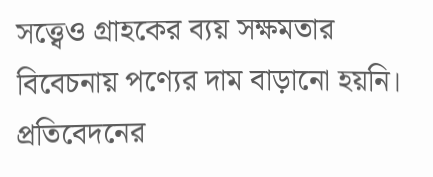সত্ত্বেও গ্রাহকের ব্যয় সক্ষমতার বিবেচনায় পণ্যের দাম বাড়ানো হয়নি।
প্রতিবেদনের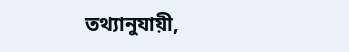তথ্যানুযায়ী,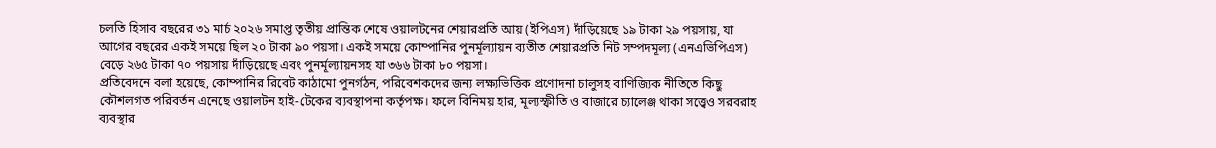চলতি হিসাব বছরের ৩১ মার্চ ২০২৬ সমাপ্ত তৃতীয় প্রান্তিক শেষে ওয়ালটনের শেয়ারপ্রতি আয় (ইপিএস) দাঁড়িয়েছে ১৯ টাকা ২৯ পয়সায়, যা আগের বছরের একই সময়ে ছিল ২০ টাকা ৯০ পয়সা। একই সময়ে কোম্পানির পুনর্মূল্যায়ন ব্যতীত শেয়ারপ্রতি নিট সম্পদমূল্য (এনএভিপিএস) বেড়ে ২৬৫ টাকা ৭০ পয়সায় দাঁড়িয়েছে এবং পুনর্মূল্যায়নসহ যা ৩৬৬ টাকা ৮০ পয়সা।
প্রতিবেদনে বলা হয়েছে, কোম্পানির রিবেট কাঠামো পুনর্গঠন, পরিবেশকদের জন্য লক্ষ্যভিত্তিক প্রণোদনা চালুসহ বাণিজ্যিক নীতিতে কিছু কৌশলগত পরিবর্তন এনেছে ওয়ালটন হাই-টেকের ব্যবস্থাপনা কর্তৃপক্ষ। ফলে বিনিময় হার, মূল্যস্ফীতি ও বাজারে চ্যালেঞ্জ থাকা সত্ত্বেও সরবরাহ ব্যবস্থার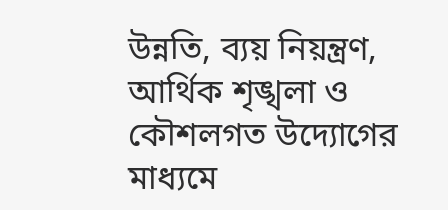উন্নতি, ব্যয় নিয়ন্ত্রণ, আর্থিক শৃঙ্খলা ও কৌশলগত উদ্যোগের মাধ্যমে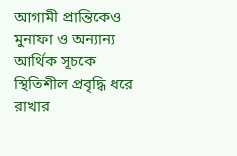আগামী প্রান্তিকেও মুনাফা ও অন্যান্য আর্থিক সূচকে স্থিতিশীল প্রবৃদ্ধি ধরে রাখার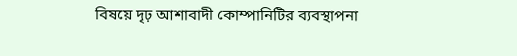বিষয়ে দৃঢ় আশাবাদী কোম্পানিটির ব্যবস্থাপনা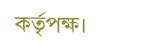কর্তৃপক্ষ।